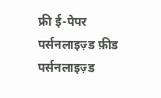फ्री ई-पेपर
पर्सनलाइज़्ड फ़ीड
पर्सनलाइज़्ड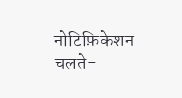नोटिफ़िकेशन
चलते-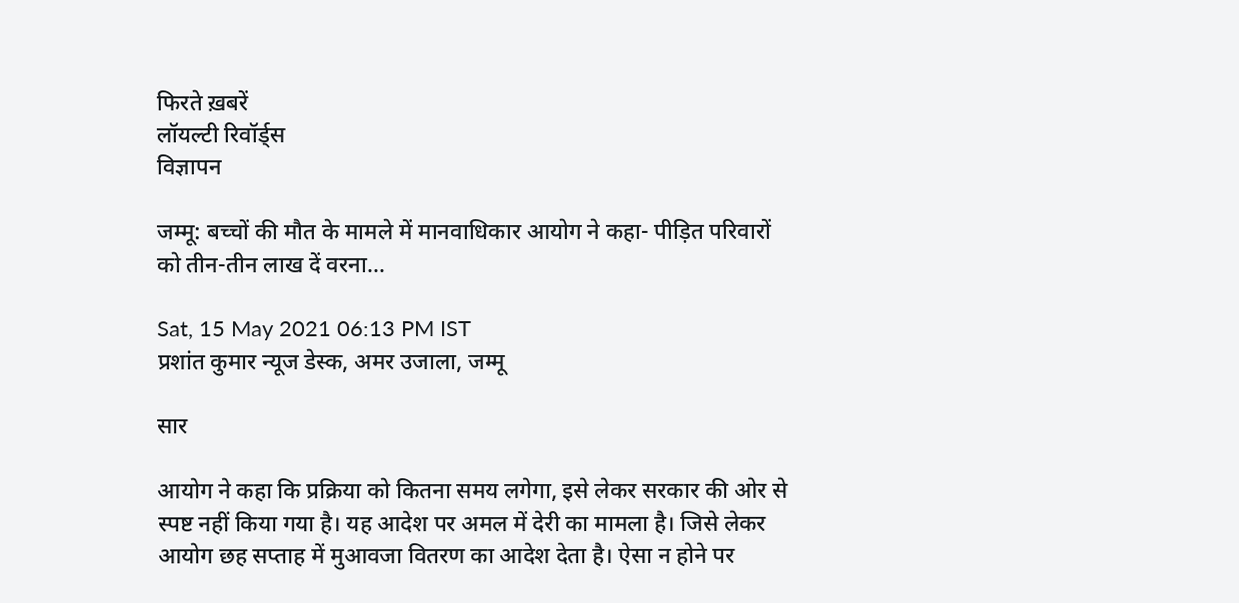फिरते ख़बरें
लॉयल्टी रिवॉर्ड्स
विज्ञापन

जम्मू: बच्चों की मौत के मामले में मानवाधिकार आयोग ने कहा- पीड़ित परिवारों को तीन-तीन लाख दें वरना...

Sat, 15 May 2021 06:13 PM IST
प्रशांत कुमार न्यूज डेस्क, अमर उजाला, जम्मू

सार

आयोग ने कहा कि प्रक्रिया को कितना समय लगेगा, इसे लेकर सरकार की ओर से स्पष्ट नहीं किया गया है। यह आदेश पर अमल में देरी का मामला है। जिसे लेकर आयोग छह सप्ताह में मुआवजा वितरण का आदेश देता है। ऐसा न होने पर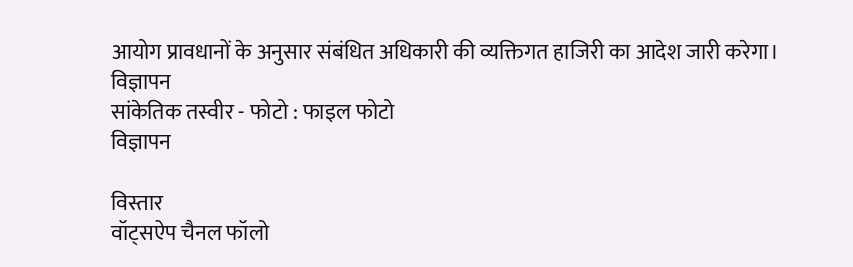आयोग प्रावधानों के अनुसार संबंधित अधिकारी की व्यक्तिगत हाजिरी का आदेश जारी करेगा।
विज्ञापन
सांकेतिक तस्वीर - फोटो : फाइल फोटो
विज्ञापन

विस्तार
वॉट्सऐप चैनल फॉलो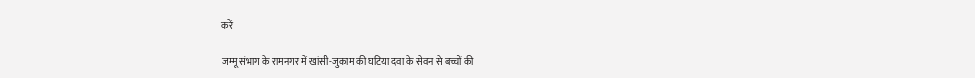करें

जम्मू संभाग के रामनगर में खांसी-जुकाम की घटिया दवा के सेवन से बच्चों की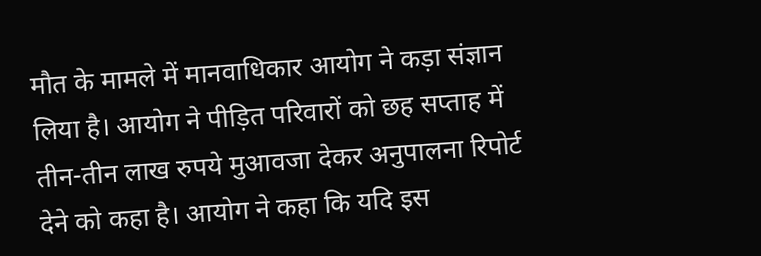मौत के मामले में मानवाधिकार आयोग ने कड़ा संज्ञान लिया है। आयोग ने पीड़ित परिवारों को छह सप्ताह में तीन-तीन लाख रुपये मुआवजा देकर अनुपालना रिपोर्ट देने को कहा है। आयोग ने कहा कि यदि इस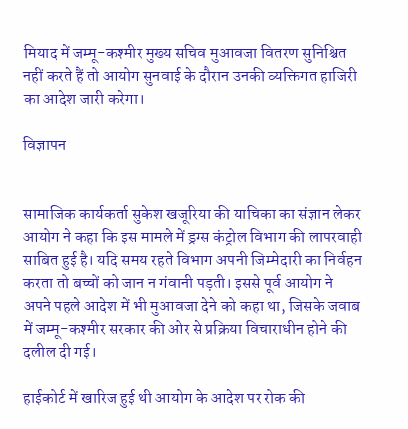मियाद में जम्मू-कश्मीर मुख्य सचिव मुआवजा वितरण सुनिश्चित नहीं करते हैं तो आयोग सुनवाई के दौरान उनकी व्यक्तिगत हाजिरी का आदेश जारी करेगा।

विज्ञापन


सामाजिक कार्यकर्ता सुकेश खजूरिया की याचिका का संज्ञान लेकर आयोग ने कहा कि इस मामले में ड्रग्स कंट्रोल विभाग की लापरवाही साबित हुई है। यदि समय रहते विभाग अपनी जिम्मेदारी का निर्वहन करता तो बच्चों को जान न गंवानी पड़ती। इससे पूर्व आयोग ने अपने पहले आदेश में भी मुआवजा देने को कहा था, जिसके जवाब में जम्मू-कश्मीर सरकार की ओर से प्रक्रिया विचाराधीन होने की दलील दी गई।

हाईकोर्ट में खारिज हुई थी आयोग के आदेश पर रोक की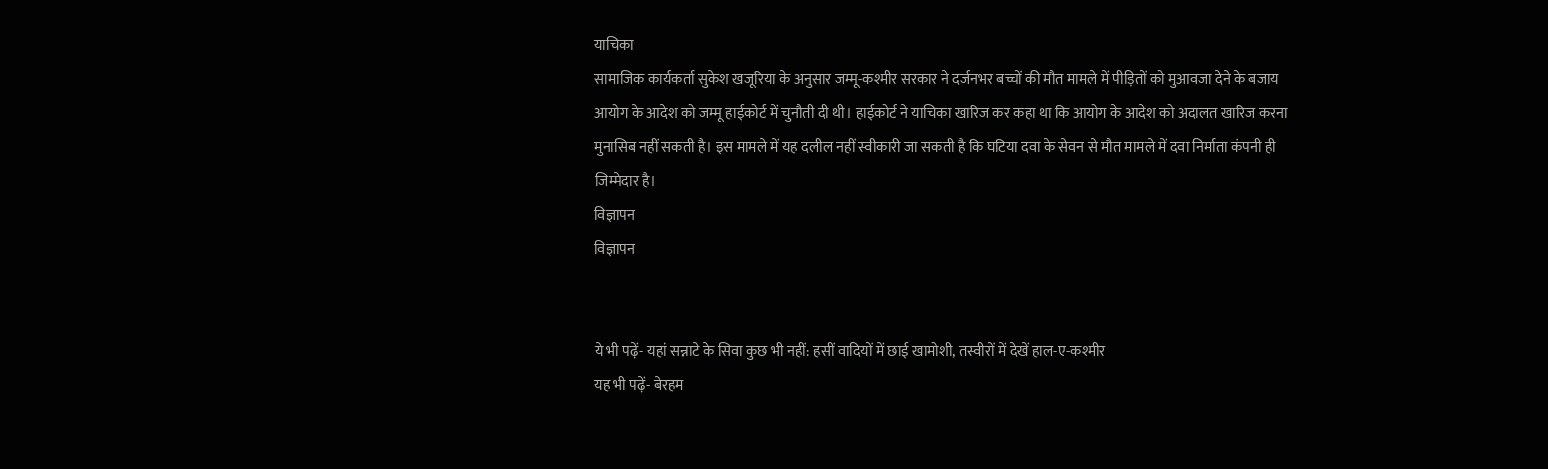याचिका
सामाजिक कार्यकर्ता सुकेश खजूरिया के अनुसार जम्मू-कश्मीर सरकार ने दर्जनभर बच्चों की मौत मामले में पीड़ितों को मुआवजा देने के बजाय आयोग के आदेश को जम्मू हाईकोर्ट में चुनौती दी थी। हाईकोर्ट ने याचिका खारिज कर कहा था कि आयोग के आदेश को अदालत खारिज करना मुनासिब नहीं सकती है। इस मामले में यह दलील नहीं स्वीकारी जा सकती है कि घटिया दवा के सेवन से मौत मामले में दवा निर्माता कंपनी ही जिम्मेदार है।
विज्ञापन
विज्ञापन


ये भी पढ़ें- यहां सन्नाटे के सिवा कुछ भी नहीं: हसीं वादियों में छाई खामोशी, तस्वीरों में देखें हाल-ए-कश्मीर
यह भी पढ़ें- बेरहम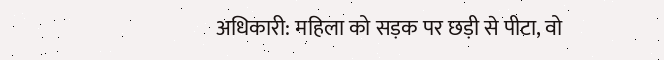अधिकारी: महिला को सड़क पर छड़ी से पीटा, वो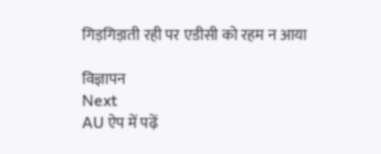गिड़गिड़ाती रही पर एडीसी को रहम न आया

विज्ञापन
Next
AU ऐप में पढ़ें